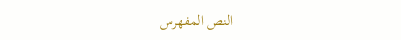النص المفهرس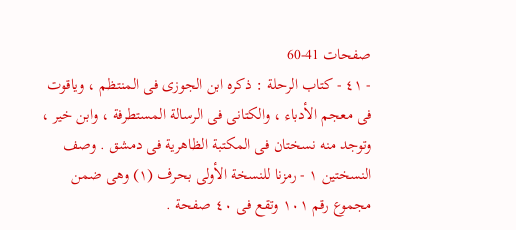صفحات 41-60
- ٤١ - كتاب الرحلة : ذكره ابن الجوزى فى المنتظم ، وياقوت فى معجم الأدباء ، والكتانى فى الرسالة المستطرفة ، وابن خير ، وتوجد منه نسختان فى المكتبة الظاهرية فى دمشق . وصف النسختين ١ - رمزنا للنسخة الأولى بحرف (١) وهى ضمن مجموع رقم ١٠١ وتقع فى ٤٠ صفحة .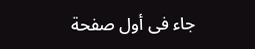جاء فى أول صفحة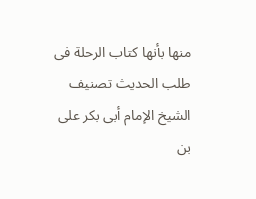منها بأنها كتاب الرحلة فى طلب الحديث تصنيف الشيخ الإمام أبى بكر على بن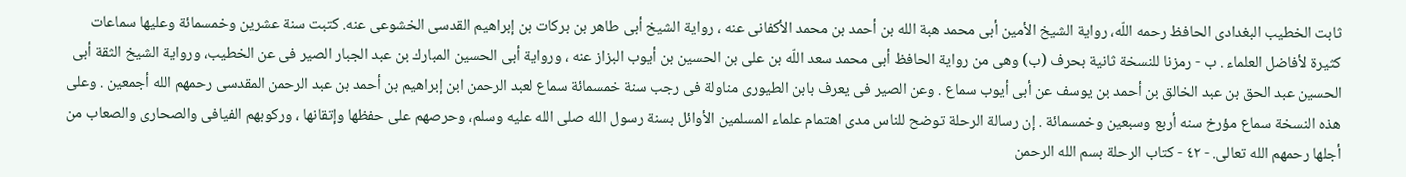ثابت الخطيب البغدادى الحافظ رحمه اللّه، رواية الشيخ الأمين أبى محمد هبة الله بن أحمد بن محمد الأكفانى عنه ، رواية الشيخ أبى طاهر بن بركات بن إبراهيم القدسى الخشوعى عنه. كتبت سنة عشرين وخمسمائة وعليها سماعات كثيرة لأفاضل العلماء . ب - رمزنا للنسخة ثانية بحرف (ب) وهى من رواية الحافظ أبى محمد سعد اللّه بن على بن الحسين بن أيوب البزاز عنه ، ورواية أبى الحسين المبارك بن عبد الجبار الصير فى عن الخطيب، ورواية الشيخ الثقة أبى الحسين عبد الحق بن عبد الخالق بن أحمد بن يوسف عن أبى أيوب سماع . وعن الصير فى يعرف بابن الطيورى مناولة فى رجب سنة خمسمائة سماع لعبد الرحمن ابن إبراهيم بن أحمد بن عبد الرحمن المقدسى رحمهم الله أجمعين . وعلى هذه النسخة سماع مؤرخ سنه أربع وسبعين وخمسمائة . إن رسالة الرحلة توضح للناس مدى اهتمام علماء المسلمين الأوائل بسنة رسول الله صلى الله عليه وسلم، وحرصهم على حفظها وإتقانها ، وركوبهم الفيافى والصحارى والصعاب من أجلها رحمهم الله تعالى. - ٤٢ - كتاب الرحلة بسم الله الرحمن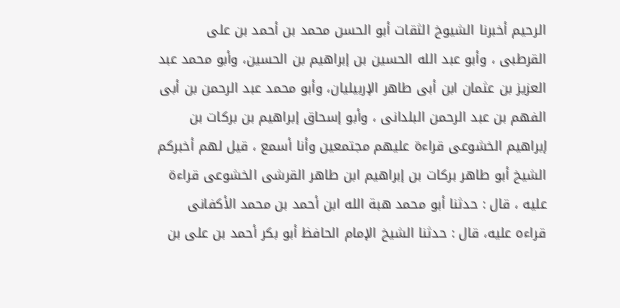الرحيم أخبرنا الشيوخ الثقات أبو الحسن محمد بن أحمد بن على القرطبى ، وأبو عبد الله الحسين بن إبراهيم بن الحسين، وأبو محمد عبد العزيز بن عثمان ابن أبى طاهر الإربيليان، وأبو محمد عبد الرحمن بن أبى الفهم بن عبد الرحمن البلدانى ، وأبو إسحاق إبراهيم بن بركات بن إبراهيم الخشوعى قراءة عليهم مجتمعين وأنا أسمع ، قيل لهم أخبركم الشيخ أبو طاهر بركات بن إبراهيم ابن طاهر القرشى الخشوعى قراءة عليه ، قال : حدثنا أبو محمد هبة الله ابن أحمد بن محمد الأكفانى قراءه عليه، قال : حدثنا الشيخ الإمام الحافظ أبو بكر أحمد بن على بن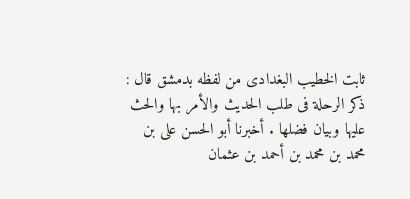ثابت الخطيب البغدادى من لفظه بدمشق قال : ذكر الرحلة فى طلب الحديث والأمر بها والحث عليها وبيان فضلها . أخبرنا أبو الحسن على بن محمد بن محمد بن أحمد بن عثمان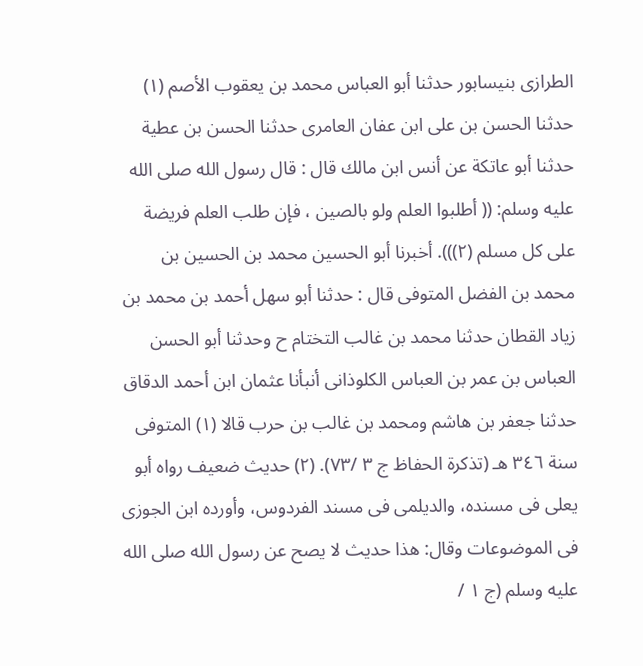الطرازى بنيسابور حدثنا أبو العباس محمد بن يعقوب الأصم (١) حدثنا الحسن بن على ابن عفان العامرى حدثنا الحسن بن عطية حدثنا أبو عاتكة عن أنس ابن مالك قال : قال رسول الله صلى الله عليه وسلم: (( أطلبوا العلم ولو بالصين ، فإن طلب العلم فريضة على كل مسلم (٢))). أخبرنا أبو الحسين محمد بن الحسين بن محمد بن الفضل المتوفى قال : حدثنا أبو سهل أحمد بن محمد بن زياد القطان حدثنا محمد بن غالب التختام ح وحدثنا أبو الحسن العباس بن عمر بن العباس الكلوذانى أنبأنا عثمان ابن أحمد الدقاق حدثنا جعفر بن هاشم ومحمد بن غالب بن حرب قالا (١) المتوفى سنة ٣٤٦ هـ (تذكرة الحفاظ ج ٣ /٧٣). (٢) حديث ضعيف رواه أبو يعلى فى مسنده، والديلمى فى مسند الفردوس، وأورده ابن الجوزى فى الموضوعات وقال: هذا حديث لا يصح عن رسول الله صلى الله عليه وسلم (ج ١ /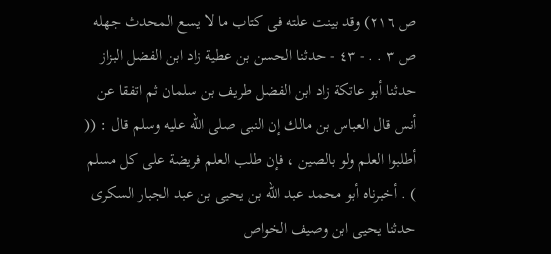ص ٢١٦) وقد بينت علته فى كتاب ما لا يسع المحدث جهله ص ٣ . . - ٤٣ - حدثنا الحسن بن عطية زاد ابن الفضل البزاز حدثنا أبو عاتكة زاد ابن الفضل طريف بن سلمان ثم اتفقا عن أنس قال العباس بن مالك إن النبى صلى الله عليه وسلم قال : (( أطلبوا العلم ولو بالصين ، فإن طلب العلم فريضة على كل مسلم ) . أخبرناه أبو محمد عبد الله بن يحيى بن عبد الجبار السكرى حدثنا يحيى ابن وصيف الخواص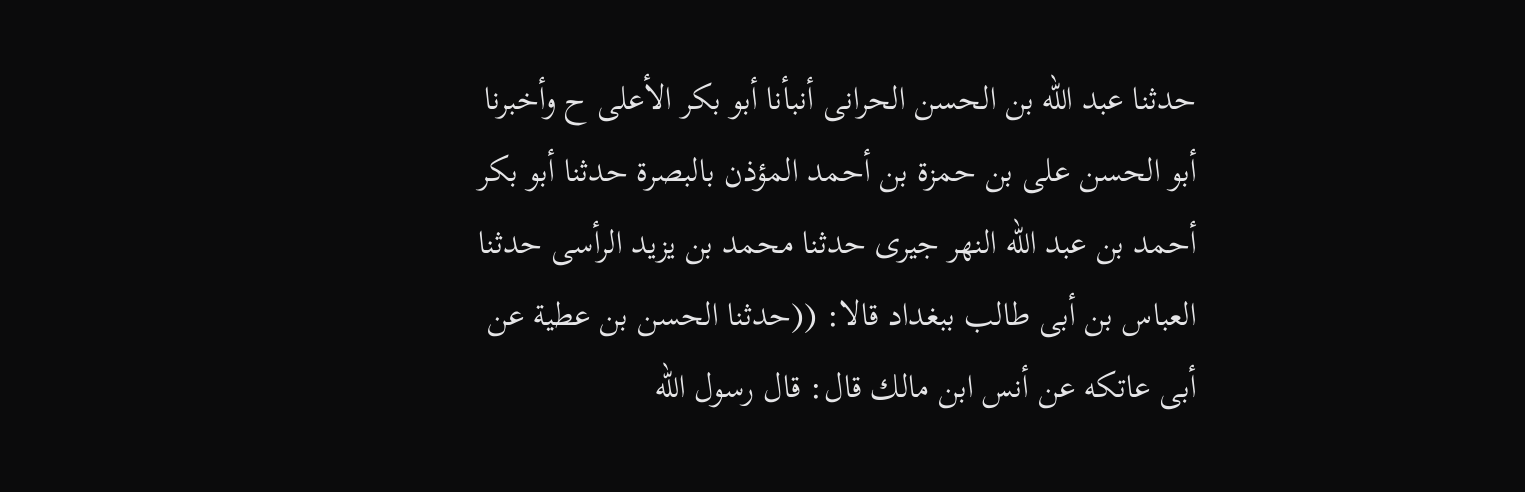حدثنا عبد الله بن الحسن الحرانى أنبأنا أبو بكر الأعلى ح وأخبرنا أبو الحسن على بن حمزة بن أحمد المؤذن بالبصرة حدثنا أبو بكر أحمد بن عبد الله النهر جيرى حدثنا محمد بن يزيد الرأسى حدثنا العباس بن أبى طالب ببغداد قالا: ((حدثنا الحسن بن عطية عن أبى عاتكه عن أنس ابن مالك قال: قال رسول الله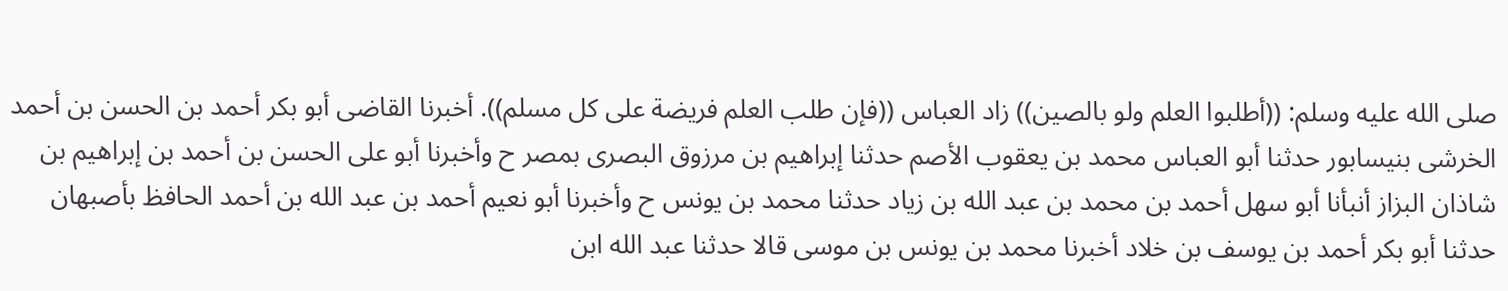صلى الله عليه وسلم: ((أطلبوا العلم ولو بالصين)) زاد العباس ((فإن طلب العلم فريضة على كل مسلم)). أخبرنا القاضى أبو بكر أحمد بن الحسن بن أحمد الخرشى بنيسابور حدثنا أبو العباس محمد بن يعقوب الأصم حدثنا إبراهيم بن مرزوق البصرى بمصر ح وأخبرنا أبو على الحسن بن أحمد بن إبراهيم بن شاذان البزاز أنبأنا أبو سهل أحمد بن محمد بن عبد الله بن زياد حدثنا محمد بن يونس ح وأخبرنا أبو نعيم أحمد بن عبد الله بن أحمد الحافظ بأصبهان حدثنا أبو بكر أحمد بن يوسف بن خلاد أخبرنا محمد بن يونس بن موسى قالا حدثنا عبد الله ابن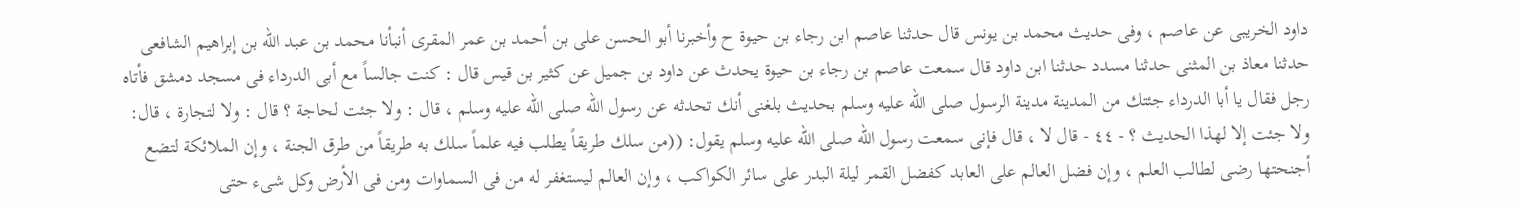داود الخريبى عن عاصم ، وفى حديث محمد بن يونس قال حدثنا عاصم ابن رجاء بن حيوة ح وأخبرنا أبو الحسن على بن أحمد بن عمر المقرى أنبأنا محمد بن عبد الله بن إبراهيم الشافعى حدثنا معاذ بن المثنى حدثنا مسدد حدثنا ابن داود قال سمعت عاصم بن رجاء بن حيوة يحدث عن داود بن جميل عن كثير بن قيس قال : كنت جالساً مع أبى الدرداء فى مسجد دمشق فأتاه رجل فقال يا أبا الدرداء جئتك من المدينة مدينة الرسول صلى الله عليه وسلم بحديث بلغنى أنك تحدثه عن رسول الله صلى الله عليه وسلم ، قال : ولا جئت لحاجة ؟ قال : ولا لتجارة ، قال: ولا جئت إلا لهذا الحديث ؟ - ٤٤ - قال لا ، قال فإنى سمعت رسول الله صلى الله عليه وسلم يقول: ((من سلك طريقاً يطلب فيه علماً سلك به طريقاً من طرق الجنة ، وإن الملائكة لتضع أجنحتها رضى لطالب العلم ، وإن فضل العالم على العابد كفضل القمر ليلة البدر على سائر الكواكب ، وإن العالم ليستغفر له من فى السماوات ومن فى الأرض وكل شىء حتى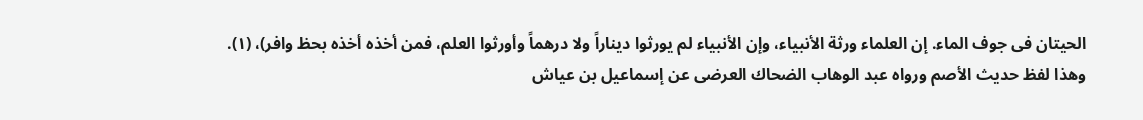الحيتان فى جوف الماء. إن العلماء ورثة الأنبياء، وإن الأنبياء لم يورثوا ديناراً ولا درهماً وأورثوا العلم، فمن أخذه أخذه بحظ وافر)، (١). وهذا لفظ حديث الأصم ورواه عبد الوهاب الضحاك العرضى عن إسماعيل بن عياش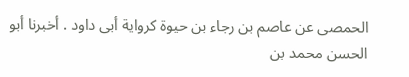الحمصى عن عاصم بن رجاء بن حيوة كرواية أبى داود . أخبرنا أبو الحسن محمد بن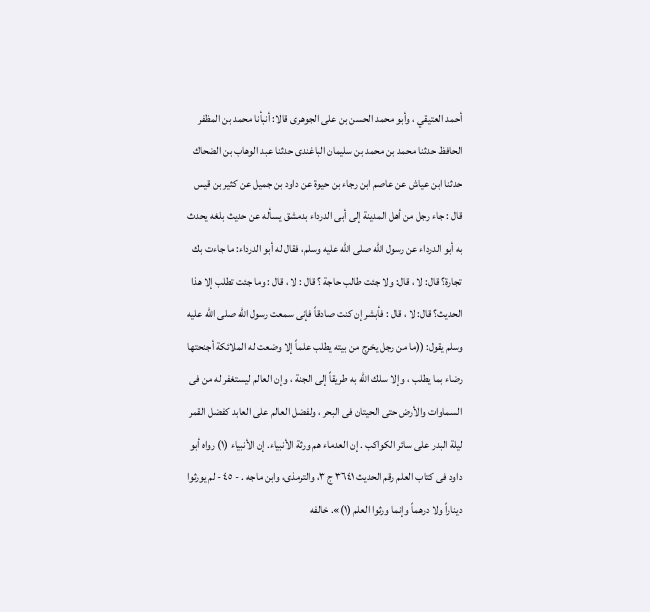أحمد العتيقي ، وأبو محمد الحسن بن على الجوهرى قالا: أنبأنا محمد بن المظفر الحافظ حدثنا محمد بن محمد بن سليمان الباغندى حدثنا عبد الوهاب بن الضحاك حدثنا ابن عياش عن عاصم ابن رجاء بن حيوة عن داود بن جميل عن كثير بن قيس قال : جاء رجل من أهل المدينة إلى أبى الدرداء بدمشق يسأله عن حديث بلغه يحدث به أبو الدرداء عن رسول الله صلى الله عليه وسلم، فقال له أبو الدرداء: ما جاءت بك تجارة؟ قال: لا ، قال: ولا جئت طالب حاجة ؟ قال : لا ، قال : وما جئت تطلب إلا هذا الحديث؟ قال: لا ، قال : فأبشر إن كنت صادقاً فإنى سمعت رسول الله صلى الله عليه وسلم يقول: ((ما من رجل يخرج من بيته يطلب علماً إلا وضعت له الملائكة أجنحتها رضاء بما يطلب ، وإلا سلك اللّه به طريقاً إلى الجنة ، وإن العالم ليستغفر له من فى السماوات والأرض حتى الحيتان فى البحر ، ولفضل العالم على العابد كفضل القمر ليلة البدر على سائر الكواكب . إن العدماء هم ورثة الأنبياء. إن الأنبياء (١) رواه أبو داود فى كتاب العلم رقم الحديث ٣٦٤١ ج ٣، والترمذى، وابن ماجه . - ٤٥ - لم يورثوا ديناراً ولا درهماً وإنما ورثوا العلم (١)». خالفه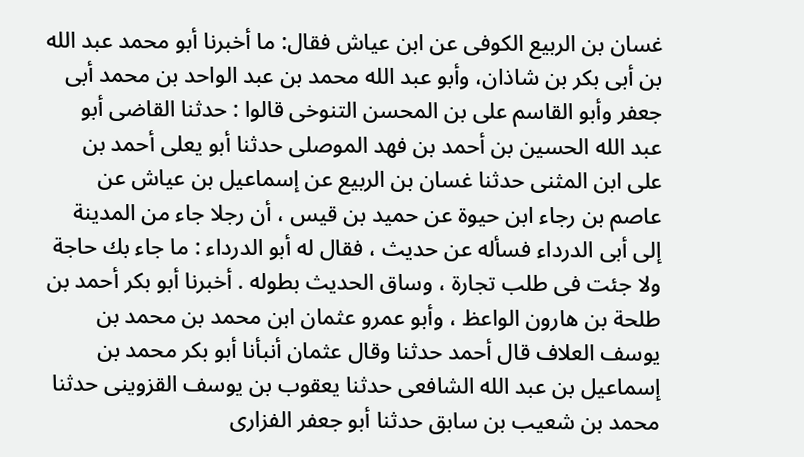غسان بن الربيع الكوفى عن ابن عياش فقال: ما أخبرنا أبو محمد عبد الله بن أبى بكر بن شاذان، وأبو عبد الله محمد بن عبد الواحد بن محمد أبى جعفر وأبو القاسم على بن المحسن التنوخى قالوا : حدثنا القاضى أبو عبد الله الحسين بن أحمد بن فهد الموصلى حدثنا أبو يعلى أحمد بن على ابن المثنى حدثنا غسان بن الربيع عن إسماعيل بن عياش عن عاصم بن رجاء ابن حيوة عن حميد بن قيس ، أن رجلا جاء من المدينة إلى أبى الدرداء فسأله عن حديث ، فقال له أبو الدرداء : ما جاء بك حاجة ولا جئت فى طلب تجارة ، وساق الحديث بطوله . أخبرنا أبو بكر أحمد بن طلحة بن هارون الواعظ ، وأبو عمرو عثمان ابن محمد بن محمد بن يوسف العلاف قال أحمد حدثنا وقال عثمان أنبأنا أبو بكر محمد بن إسماعيل بن عبد الله الشافعى حدثنا يعقوب بن يوسف القزوينى حدثنا محمد بن شعيب بن سابق حدثنا أبو جعفر الفزارى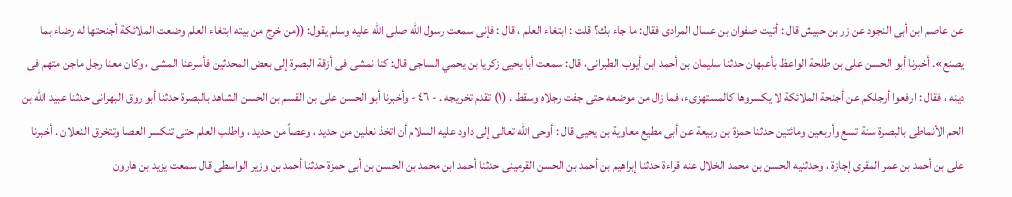عن عاصم ابن أبى النجود عن زر بن حبيش قال : أتيت صفوان بن عسال المرادى فقال: ما جاء بك؟ قلت : ابتغاء العلم ، قال : فإنى سمعت رسول اللّه صلى اللّه عليه وسلم يقول: ((من خرج من بيته ابتغاء العلم وضعت الملائكة أجنحتها له رضاء بما يصنع». أخبرنا أبو الحسن على بن طلحة الواعظ بأعبهان حدثنا سليمان بن أحمد ابن أيوب الطبرانى، قال: سمعت أبا يحيى زكريا بن يحمي الساجى قال: كنا نمشى فى أزقة البصرة إلى بعض المحدثين فأسرعنا المشى ، وكان معنا رجل ماجن متهم فى دينه ، فقال : ارفعوا أرجلكم عن أجنحة الملائكة لا يكسروها كالمستهزىء، فما زال من موضعه حتى جفت رجلاه وسقط . (١) تقدم تخريجه . - ٤٦ - وأخبرنا أبو الحسن على بن القسم بن الحسن الشاهد بالبصرة حدثنا أبو روق البهرانى حدثنا عبيد الله بن الحم الأنماطى بالبصرة سنة تسع وأربعين ومائتين حدثنا حمزة بن ربيعة عن أبى مطيع معاوية بن يحيى قال : أوحى اللّه تعالى إلى داود عليه السلام أن اتخذ نعلین من حديد ، وعصاً من حديد ، واطلب العلم حتى تنكسر العصا وتتخرق النعلان . أخبرنا على بن أحمد بن عمر المقرى إجازة ، وحدثنيه الحسن بن محمد الخلال عنه قراءة حدثنا إبراهيم بن أحمد بن الحسن القرمينى حدثنا أحمد ابن محمد بن الحسن بن أبى حمزة حدثنا أحمد بن وزير الواسطى قال سمعت يزيد بن هارون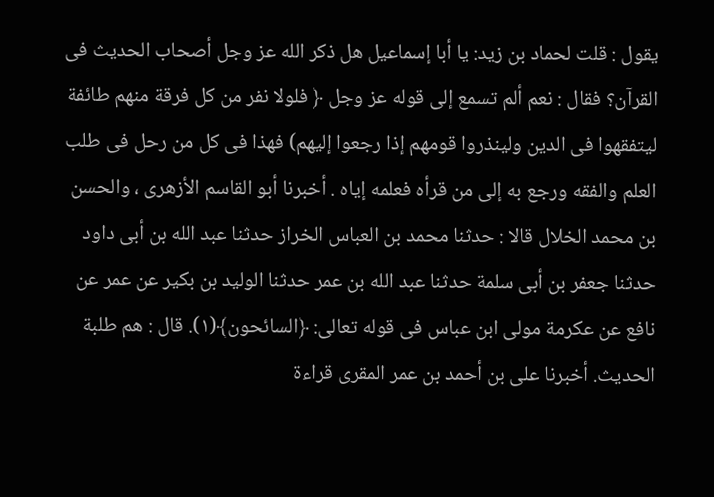يقول : قلت لحماد بن زيد: يا أبا إسماعيل هل ذكر الله عز وجل أصحاب الحديث فى القرآن؟ فقال : نعم ألم تسمع إلى قوله عز وجل ﴿ فلولا نفر من كل فرقة منهم طائفة ليتفقهوا فى الدين ولينذروا قومهم إذا رجعوا إليهم) فهذا فى كل من رحل فى طلب العلم والفقه ورجع به إلى من قرأه فعلمه إياه . أخبرنا أبو القاسم الأزهرى ، والحسن بن محمد الخلال قالا : حدثنا محمد بن العباس الخراز حدثنا عبد الله بن أبى داود حدثنا جعفر بن أبى سلمة حدثنا عبد الله بن عمر حدثنا الوليد بن بكير عن عمر عن نافع عن عكرمة مولى ابن عباس فى قوله تعالى: ﴿السائحون﴾(١). قال : هم طلبة الحديث. أخبرنا على بن أحمد بن عمر المقرى قراءة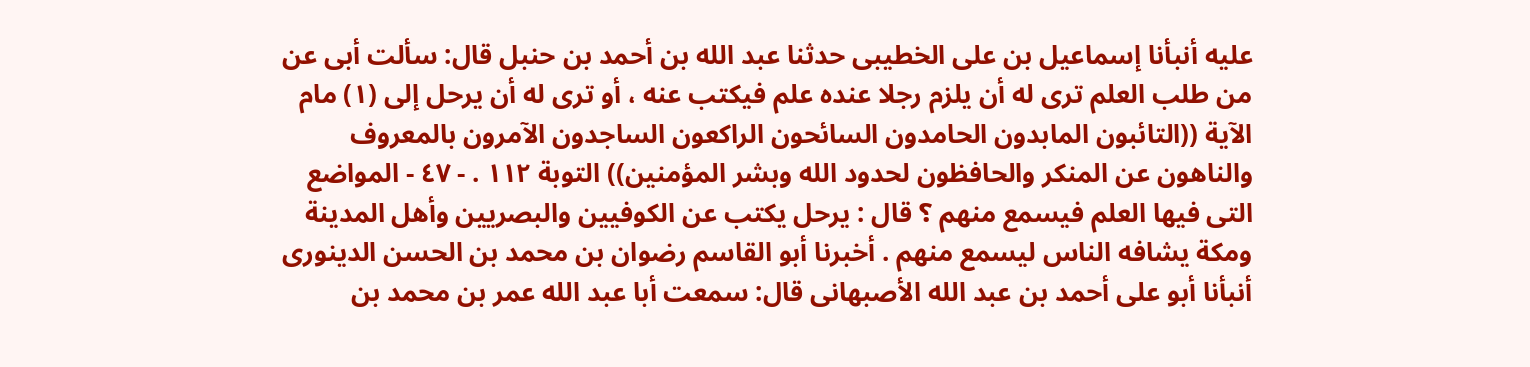عليه أنبأنا إسماعيل بن على الخطيبى حدثنا عبد الله بن أحمد بن حنبل قال: سألت أبى عن من طلب العلم ترى له أن يلزم رجلا عنده علم فيكتب عنه ، أو ترى له أن يرحل إلى (١) مام الآية ((التائبون المابدون الحامدون السائحون الراكعون الساجدون الآمرون بالمعروف والناهون عن المنكر والحافظون لحدود الله وبشر المؤمنين)) التوبة ١١٢ . - ٤٧ - المواضع التى فيها العلم فيسمع منهم ؟ قال : يرحل يكتب عن الكوفيين والبصريين وأهل المدينة ومكة يشافه الناس ليسمع منهم . أخبرنا أبو القاسم رضوان بن محمد بن الحسن الدينورى أنبأنا أبو على أحمد بن عبد الله الأصبهانى قال: سمعت أبا عبد الله عمر بن محمد بن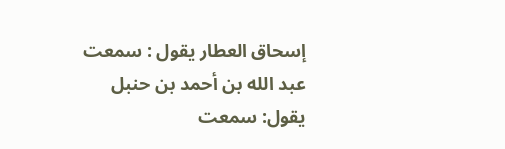إسحاق العطار يقول : سمعت عبد الله بن أحمد بن حنبل يقول: سمعت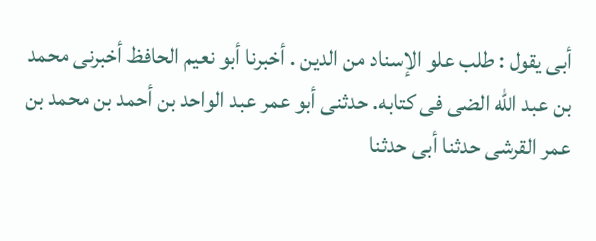أبى يقول : طلب علو الإسناد من الدين . أخبرنا أبو نعيم الحافظ أخبرنى محمد بن عبد اللّه الضى فى كتابه. حدثنى أبو عمر عبد الواحد بن أحمد بن محمد بن عمر القرشى حدثنا أبى حدثنا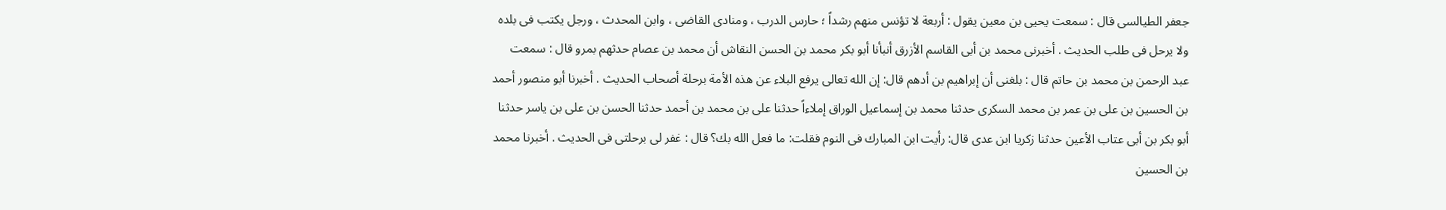جعفر الطيالسى قال : سمعت يحيى بن معين يقول : أربعة لا تؤنس منهم رشداً ؛ حارس الدرب ، ومنادى القاضى ، وابن المحدث ، ورجل يكتب فى بلده ولا يرحل فى طلب الحديث . أخبرنى محمد بن أبى القاسم الأزرق أنبأنا أبو بكر محمد بن الحسن النقاش أن محمد بن عصام حدثهم بمرو قال : سمعت عبد الرحمن بن محمد بن حاتم قال : بلغنى أن إبراهيم بن أدهم قال: إن الله تعالى يرفع البلاء عن هذه الأمة برحلة أصحاب الحديث . أخبرنا أبو منصور أحمد بن الحسين بن على بن عمر بن محمد السكرى حدثنا محمد بن إسماعيل الوراق إملاءاً حدثنا على بن محمد بن أحمد حدثنا الحسن بن على بن ياسر حدثنا أبو بكر بن أبى عتاب الأعين حدثنا زكريا ابن عدى قال: رأيت ابن المبارك فى النوم فقلت: ما فعل الله بك؟ قال : غفر لى برحلتى فى الحديث . أخبرنا محمد بن الحسين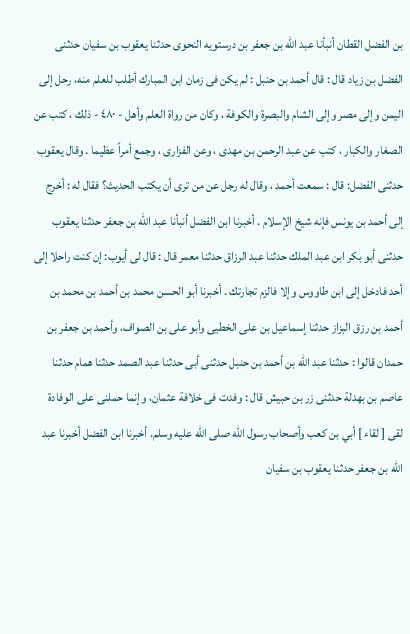بن الفضل القطان أنبأنا عبد الله بن جعفر بن درستويه النحوى حدثنا يعقوب بن سفيان حدثنى الفضل بن زياد قال : قال أحمد بن حنبل : لم يكن فى زمان ابن المبارك أطلب للعلم منه، رحل إلى اليمن وإلى مصر وإلى الشام والبصرة والكوفة ، وكان من رواة العلم وأهل - ٤٨٠ - ذلك ، كتب عن الصغار والكبار ، كتب عن عبد الرحمن بن مهدى ، وعن الفزارى ، وجمع أمراً عظيما . وقال يعقوب حدثنى الفضل: قال : سمعت أحمد ، وقال له رجل عن من ترى أن يكتب الحديث؟ فقال له : أخرج إلى أحمد بن يونس فإنه شيخ الإسلام . أخبرنا ابن الفضل أنبأنا عبد الله بن جعفر حدثنا يعقوب حدثنى أبو بكر ابن عبد الملك حدثنا عبد الرزاق حدثنا معمر قال : قال لى أيوب: إن كنت راحلا إلى أحد فادخل إلى ابن طاووس وإلا فالزم تجارتك . أخبرنا أبو الحسن محمد بن أحمد بن محمد بن أحمد بن رزق البزاز حدثنا إسماعيل بن على الخطيى وأبو على بن الصواف، وأحمد بن جعفر بن حمدان قالوا : حدثنا عبد الله بن أحمد بن حنبل حدثنى أبى حدثنا عبد الصمد حدثنا همام حدثنا عاصم بن بهدلة حدثنى زر بن حبيش قال : وفدت فى خلافة عثمان، وإنما حملنى على الوفادة لقى [ لقاء ] أبي بن كعب وأصحاب رسول الله صلى الله عليه وسلم. أخبرنا ابن الفضل أخبرنا عبد الله بن جعفر حدثنا يعقوب بن سفيان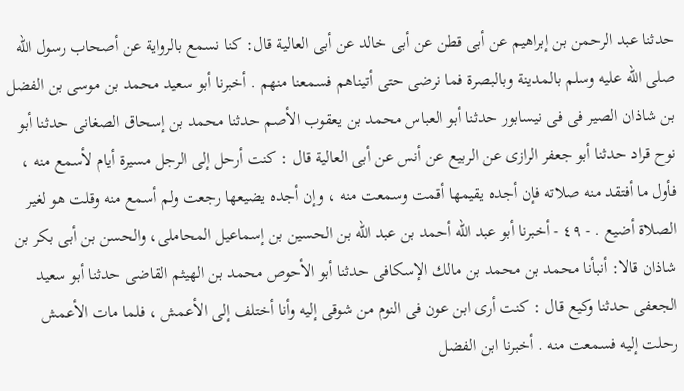حدثنا عبد الرحمن بن إبراهيم عن أبى قطن عن أبى خالد عن أبى العالية قال: كنا نسمع بالرواية عن أصحاب رسول الله صلى الله عليه وسلم بالمدينة وبالبصرة فما نرضى حتى أتيناهم فسمعنا منهم . أخبرنا أبو سعيد محمد بن موسى بن الفضل بن شاذان الصير فى فى نيسابور حدثنا أبو العباس محمد بن يعقوب الأصم حدثنا محمد بن إسحاق الصغانى حدثنا أبو نوح قراد حدثنا أبو جعفر الرازى عن الربيع عن أنس عن أبى العالية قال : كنت أرحل إلى الرجل مسيرة أيام لأسمع منه ، فأول ما أفتقد منه صلاته فإن أجده يقيمها أقمت وسمعت منه ، وإن أجده يضيعها رجعت ولم أسمع منه وقلت هو لغير الصلاة أضيع . - ٤٩ - أخبرنا أبو عبد الله أحمد بن عبد الله بن الحسين بن إسماعيل المحاملى، والحسن بن أبى بكر بن شاذان قالا: أنبأنا محمد بن محمد بن مالك الإسكافى حدثنا أبو الأحوص محمد بن الهيثم القاضى حدثنا أبو سعيد الجعفى حدثنا وكيع قال : كنت أرى ابن عون فى النوم من شوقى إليه وأنا أختلف إلى الأعمش ، فلما مات الأعمش رحلت إليه فسمعت منه . أخبرنا ابن الفضل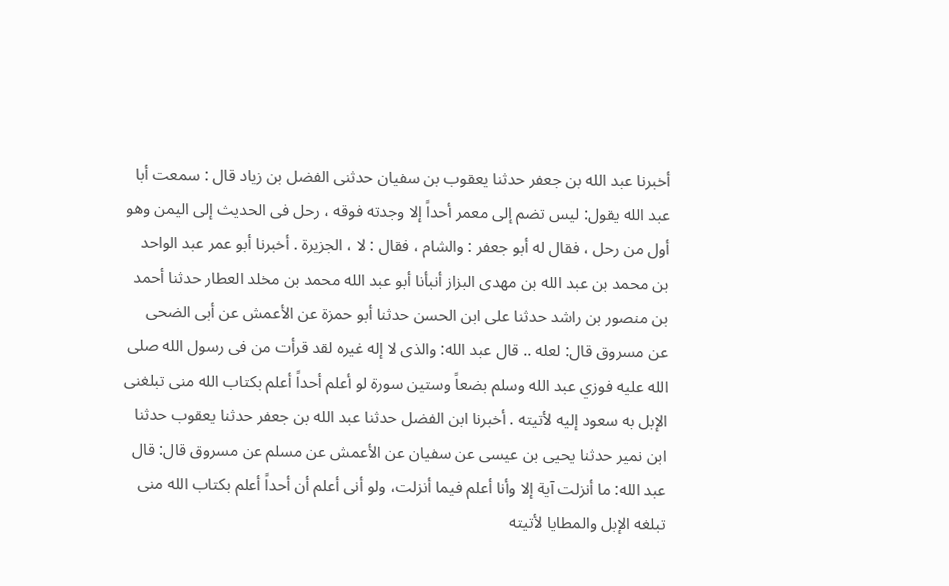أخبرنا عبد الله بن جعفر حدثنا يعقوب بن سفيان حدثنى الفضل بن زياد قال : سمعت أبا عبد الله يقول: ليس تضم إلى معمر أحداً إلا وجدته فوقه ، رحل فى الحديث إلى اليمن وهو أول من رحل ، فقال له أبو جعفر : والشام ، فقال : لا ، الجزيرة . أخبرنا أبو عمر عبد الواحد بن محمد بن عبد الله بن مهدى البزاز أنبأنا أبو عبد الله محمد بن مخلد العطار حدثنا أحمد بن منصور بن راشد حدثنا على ابن الحسن حدثنا أبو حمزة عن الأعمش عن أبى الضحى عن مسروق قال: لعله .. قال عبد الله: والذى لا إله غيره لقد قرأت من فى رسول الله صلى الله عليه فوزي عبد الله وسلم بضعاً وستين سورة لو أعلم أحداً أعلم بكتاب الله منى تبلغنى الإبل به سعود إليه لأتيته . أخبرنا ابن الفضل حدثنا عبد الله بن جعفر حدثنا يعقوب حدثنا ابن نمير حدثنا يحيى بن عيسى عن سفيان عن الأعمش عن مسلم عن مسروق قال: قال عبد الله: ما أنزلت آية إلا وأنا أعلم فيما أنزلت، ولو أنى أعلم أن أحداً أعلم بكتاب الله منى تبلغه الإبل والمطايا لأتيته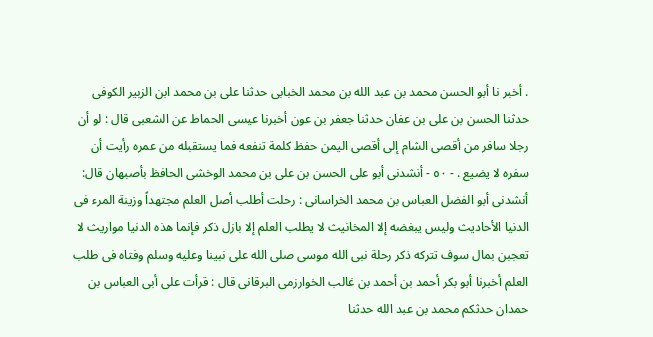. أخبر نا أبو الحسن محمد بن عبد الله بن محمد الخبابى حدثنا على بن محمد ابن الزبير الكوفى حدثنا الحسن بن على بن عفان حدثنا جعفر بن عون أخبرنا عيسى الحماط عن الشعبى قال : لو أن رجلا سافر من أقصى الشام إلى أقصى اليمن حفظ كلمة تنفعه فما يستقبله من عمره رأيت أن سفره لا يضيع . - ٥٠ - أنشدنى أبو على الحسن بن على بن محمد الوخشى الحافظ بأصبهان قال: أنشدنى أبو الفضل العباس بن محمد الخراسانى : رحلت أطلب أصل العلم مجتهداً وزينة المرء فى الدنيا الأحاديث وليس يبغضه إلا المخانيث لا يطلب العلم إلا بازل ذكر فإنما هذه الدنيا مواريث لا تعجبن بمال سوف تتركه ذكر رحلة نبى الله موسى صلى الله على نبينا وعليه وسلم وفتاه فى طلب العلم أخبرنا أبو بكر أحمد بن أحمد بن غالب الخوارزمى البرقانى قال : قرأت على أبى العباس بن حمدان حدثكم محمد بن عبد الله حدثنا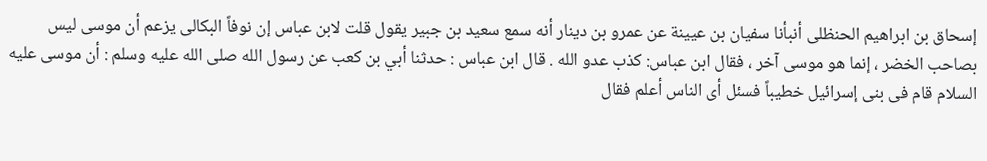إسحاق بن ابراهيم الحنظلى أنبأنا سفيان بن عيينة عن عمرو بن دينار أنه سمع سعيد بن جبير يقول قلت لابن عباس إن نوفاً البكالى يزعم أن موسى ليس بصاحب الخضر ، إنما هو موسى آخر ، فقال ابن عباس: كذب عدو الله . قال ابن عباس : حدثنا أبي بن كعب عن رسول الله صلى الله عليه وسلم : أن موسى عليه السلام قام فى بنى إسرائيل خطيباً فسئل أى الناس أعلم فقال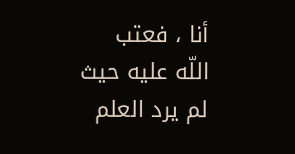أنا ، فعتب اللّه عليه حيث لم يرد العلم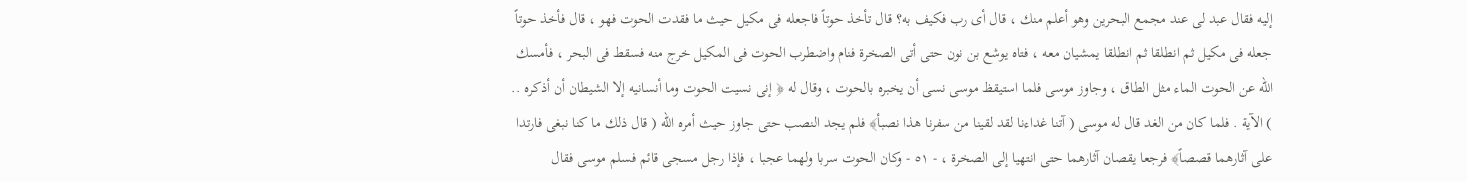إليه فقال عبد لى عند مجمع البحرين وهو أعلم منك ، قال أى رب فكيف به؟ قال تأخذ حوتاً فاجعله فى مكيل حيث ما فقدت الحوت فهو ، قال فأخذ حوتاً جعله فى مكيل ثم انطلقا ثم انطلقا يمشيان معه ، فتاه يوشع بن نون حتى أتى الصخرة فنام واضطرب الحوت فى المكيل خرج منه فسقط فى البحر ، فأمسك الله عن الحوت الماء مثل الطاق ، وجاوز موسى فلما استيقظ موسى نسى أن يخبره بالحوت ، وقال له ﴿ إنى نسيت الحوت وما أنسانيه إلا الشيطان أن أذكره .. ) الآية . فلما كان من الغد قال له موسى ( آتنا غداءنا لقد لقينا من سفرنا هذا نصبأ﴾ فلم يجد النصب حتى جاوز حيث أمره الله ( قال ذلك ما كنا نبغى فارتدا على آثارهما قصصاً﴾ فرجعا يقصان آثارهما حتى انتهيا إلى الصخرة ، - ٥١ - وكان الحوت سربا ولهما عجبا ، فإذا رجل مسجى قائم فسلم موسى فقال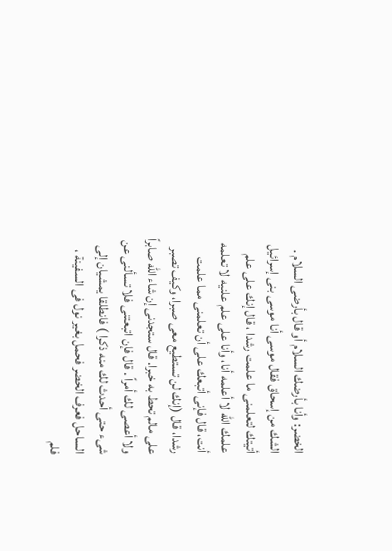الخضر: وأنا بأرضك السلام أو قال بأرضى السلام . الشك من إسحاق فقال موسى أنا موسى بنى إسرائيل أتيتك لتعلمنى ما علمت رشدا ، قال إنك على علم علمك الله لا أعلمه أنا، وأنا على علم علنيه لا تعلمه أنت، قال فإنى أتبعك على أن تعلمنى مما علمت رشدا، قال (إنك لن تستطيع معى صبرا، وكيف تصبر على مالم تحط به خبرا. قال ستجدنى إن شاء الله صابراً ولا أعصى لك أمراً . قال فإن اتبعتنى فلا تسألنى عن شىء حتى أحدث لك منه ذكرا ) فانطلقا يمشيان إلى الساحل فعرف الخضر فحمل بغير نول فى السفينة ، فلم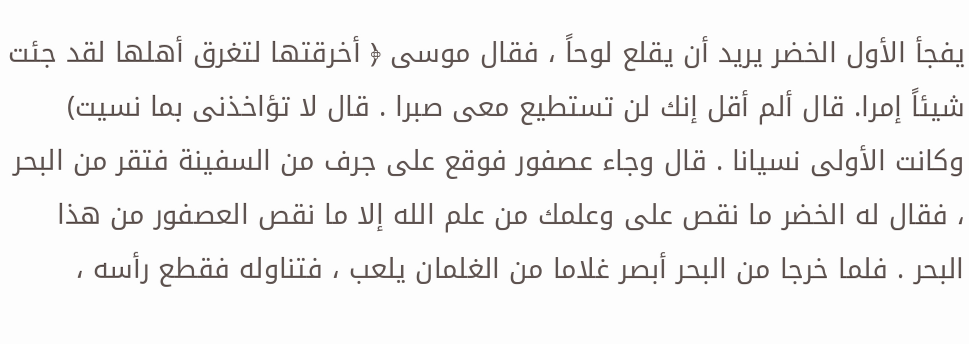يفجأ الأول الخضر يريد أن يقلع لوحاً ، فقال موسى ﴿ أخرقتها لتغرق أهلها لقد جئت شيئاً إمرا. قال ألم أقل إنك لن تستطيع معى صبرا . قال لا تؤاخذنى بما نسيت) وكانت الأولى نسيانا . قال وجاء عصفور فوقع على جرف من السفينة فتقر من البحر ، فقال له الخضر ما نقص على وعلمك من علم الله إلا ما نقص العصفور من هذا البحر . فلما خرجا من البحر أبصر غلاما من الغلمان يلعب ، فتناوله فقطع رأسه ،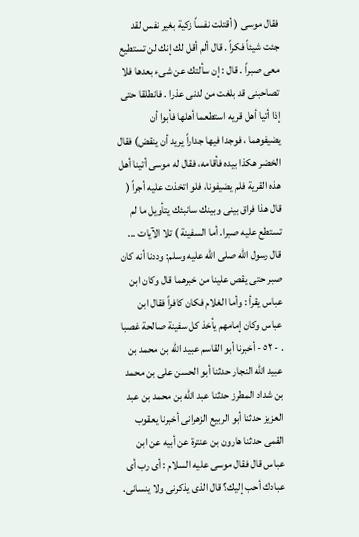فقال موسى ( أقتلت نفساً زكية بغير نفس لقد جئت شيئاً فكراً . قال ألم أقل لك إنك لن تستطيع معى صبراً . قال : إن سألتك عن شىء بعدها فلا تصاحبنى قد بلغت من لدنى عذرا . فانطلقا حتى إذا أتيا أهل قريه استطعما أهلها فأبوا أن يضيفوهما ، فوجدا فيها جداراً يريد أن ينقض) فقال الخضر هكذا بيده فأقامه، فقال له موسى أتينا أهل هذه القرية فلم يضيفونا، فلو اتخذت عليه أجراً ( قال هذا فراق بينى وبينك سانبئك يتأويل ما لم تستطع عليه صبرا. أما السفينة ) تلا الآيات ... قال رسول الله صلى الله عليه وسلم: وددنا أنه كان صبر حتى يقص علينا من خبرهما قال وكان ابن عباس يقرأ : وأما الغلام فكان كافراً فقال ابن عباس وكان إمامهم يأخذ كل سفينة صالحة غصبا . - ٥٢ - أخبرنا أبو القاسم عبيد الله بن محمد بن عبيد اللّه النجار حدثنا أبو الحسن على بن محمد بن شداد المطرز حدثنا عبد الله بن محمد بن عبد العزيز حدثنا أبو الربيع الزهرانى أخبرنا يعقوب القمى حدثنا هارون بن عنترة عن أبيه عن ابن عباس قال فقال موسى عليه السلام : أى رب أى عبادك أحب إليك؟ قال الذى يذكرنى ولا ينسانى.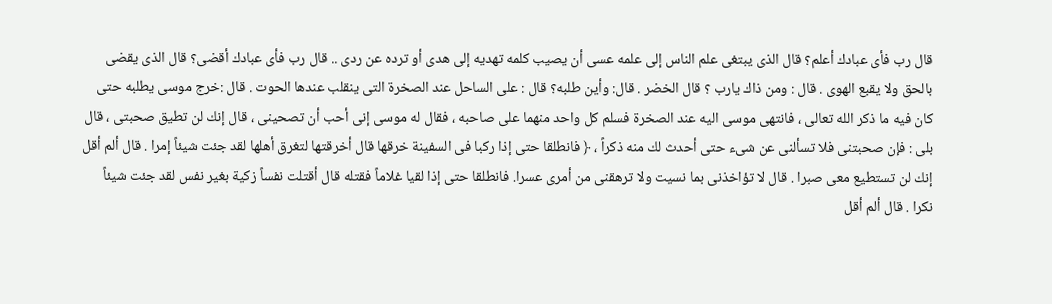قال رب فأى عبادك أعلم؟ قال الذى يبتغى علم الناس إلى علمه عسى أن يصيب كلمه تهديه إلى هدى أو ترده عن ردى .. قال رب فأى عبادك أقضى؟ قال الذى يقضى بالحق ولا يقبع الهوى . قال : ومن ذاك يارب ؟ قال الخضر . قال: وأين طلبه؟ قال : على الساحل عند الصخرة التى ينقلب عندها الحوت . قال :خرج موسى يطلبه حتى كان فيه ما ذكر الله تعالى ، فانتهى موسى اليه عند الصخرة فسلم كل واحد منهما على صاحبه ، فقال له موسى إنى أحب أن تصحينى ، قال إنك لن تطيق صحبتى ، قال بلى : فإن صحبتنى فلا تسألنى عن شىء حتى أحدث لك منه ذكراً ، ﴿ فانطلقا حتى إذا ركبا فى السفينة خرقها قال أخرقتها لتغرق أهلها لقد جئت شيئاً إمرا . قال ألم أقل إنك لن تستطيع معى صبرا . قال لا تؤاخذنى بما نسيت ولا ترهقنى من أمرى عسرا. فانطلقا حتى إذا لقيا غلاماً فقتله قال أقتلت نفساً زكية بغير نفس لقد جئت شيئاً نكرا . قال ألم أقل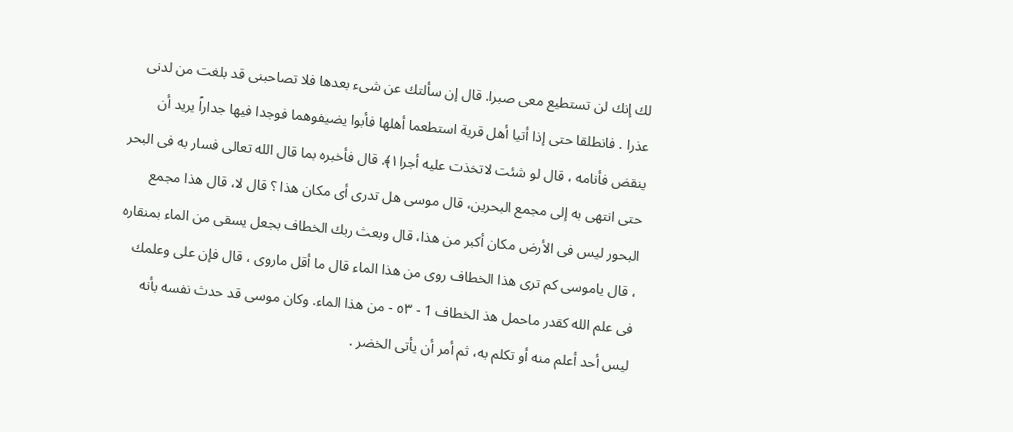لك إنك لن تستطيع معى صبرا. قال إن سألتك عن شىء بعدها فلا تصاحبنى قد بلغت من لدنى عذرا . فانطلقا حتى إذا أتيا أهل قرية استطعما أهلها فأبوا يضيفوهما فوجدا فيها جداراً يريد أن ينقض فأنامه ، قال لو شئت لاتخذت عليه أجرا١﴾. قال فأخبره بما قال الله تعالى فسار به فى البحر حتى انتهى به إلى مجمع البحرين، قال موسى هل تدرى أى مكان هذا ؟ قال لا، قال هذا مجمع البحور ليس فى الأرض مكان أكبر من هذا، قال وبعث ربك الخطاف بجعل يسقى من الماء بمنقاره ، قال ياموسى كم ترى هذا الخطاف روى من هذا الماء قال ما أقل ماروى ، قال فإن على وعلمك فى علم الله كقدر ماحمل هذ الخطاف 1 - ٥٣ - من هذا الماء. وكان موسى قد حدث نفسه بأنه ليس أحد أعلم منه أو تكلم به، ثم أمر أن يأتى الخضر .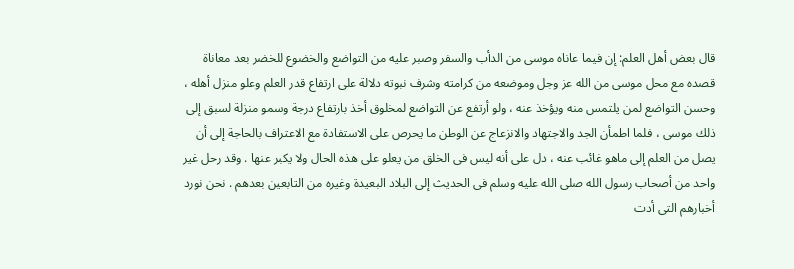قال بعض أهل العلم: إن فيما عاناه موسى من الدأب والسفر وصبر عليه من التواضع والخضوع للخضر بعد معاناة قصده مع محل موسى من الله عز وجل وموضعه من كرامته وشرف نبوته دلالة على ارتفاع قدر العلم وعلو منزل أهله ، وحسن التواضع لمن يلتمس منه ويؤخذ عنه ، ولو أرتفع عن التواضع لمخلوق أخذ بارتفاع درجة وسمو منزلة لسبق إلى ذلك موسى ، فلما اطمأن الجد والاجتهاد والانزعاج عن الوطن ما يحرص على الاستفادة مع الاعتراف بالحاجة إلى أن يصل من العلم إلى ماهو غائب عنه ، دل على أنه ليس فى الخلق من يعلو على هذه الحال ولا يكبر عنها . وقد رحل غير واحد من أصحاب رسول الله صلى الله عليه وسلم فى الحديث إلى البلاد البعيدة وغيره من التابعين بعدهم . نحن نورد أخبارهم التى أدت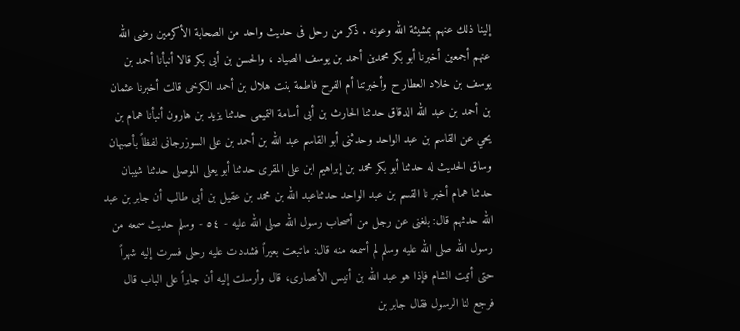إلينا ذلك عنهم بمشيئة الله وعونه . ذكر من رحل فى حديث واحد من الصحابة الأكرمين رضى الله عنهم أجمعين أخبرنا أبو بكر محمدين أحمد بن يوسف الصياد ، والحسن بن أبى بكر قالا أنبأنا أحمد بن يوسف بن خلاد العطار ح وأخبرتنا أم الفرح فاطمة بنت هلال بن أحمد الكرخى قالت أخبرنا عثمان بن أحمد بن عبد الله الدقاق حدثنا الحارث بن أبى أسامة التميمى حدثنا يزيد بن هارون أنبأنا همام بن يحي عن القاسم بن عبد الواحد وحدثنى أبو القاسم عبد الله بن أحمد بن على السوزرجانى لفظاً بأصبهان وساق الحديث له حدثنا أبو بكر محمد بن إبراهيم ابن على المقرى حدثنا أبو يعلى الموصلى حدثنا شيبان حدثنا همام أخبر نا القسم بن عبد الواحد حدثناعبد الله بن محمد بن عقيل بن أبى طالب أن جابر بن عبد الله حدثهم قال: بلغنى عن رجل من أصحاب رسول الله صلى الله عليه - ٥٤ - وسلم حديث سمعه من رسول الله صلى الله عليه وسلم لم أسمعه منه قال: ماتبعت بعيراً فشددت عليه رحلى فسرت إليه شهراً حتى أتيت الشام فإذا هو عبد الله بن أنيس الأنصارى، قال وأرسلت إليه أن جابراً على الباب قال فرجع لنا الرسول فقال جابر بن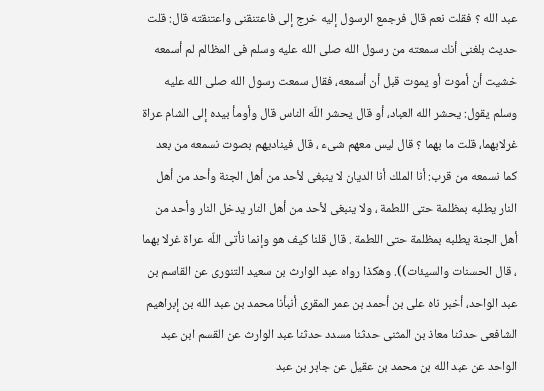عبد الله ؟ فقلت نعم قال فرجمع الرسول إليه خرج إلى فاعتنقنى واعتنقته قال: قلت حديث بلغنى أنك سمعته من رسول الله صلى الله عليه وسلم فى المظالم لم أسمعه خشيت أن أموت أو يموت قبل أن أسمعه، فقال سمعت رسول الله صلى الله عليه وسلم يقول: يحشر الله العباد، أو قال يحشر اللّه الناس قال وأومأ بيده إلى الشام عراة غرلابهما، قلت ما بهما ؟ قال ليس معهم شىء ، قال فيناديهم بصوت نسمعه من بعد كما نسمعه من قرب: أنا الملك أنا الديان لا ينبغى لأحد من أهل الجنة وأحد من أهل النار يطلبه بمظلمة حتى اللطمة ، ولا ينبغى لأحد من أهل النار يدخل النار وأحد من أهل الجنة يطلبه بمظلمة حتى اللطمة . قال قلنا كيف هو وإنما نأتى اللّه عراة غرلا بهما ، قال الحسنات والسيئات)). وهكذا رواه عبد الوارث بن سعيد التنورى عن القاسم بن عبد الواحد، أخبر ناه على بن أحمد بن عمر المقرى أنبأنا محمد بن عبد الله بن إبراهيم الشافعى حدثنا معاذ بن المثنى حدثنا مسدد حدثنا عبد الوارث عن القسم ابن عبد الواحد عن عبد الله بن محمد بن عقيل عن جابر بن عبد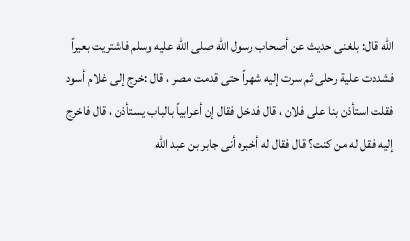الله قال: بلغنى حديث عن أصحاب رسول الله صلى الله عليه وسلم فاشتريت بعيراً فشددت علية رحلى ثم سرت إليه شهراً حتى قدمت مصر ، قال :خرج إلى غلام أسود فقلت استأذن بنا على فلان ، قال فدخل فقال إن أعرابياً بالباب يستأذن ، قال فاخرج إليه فقل له من كنت؟ قال فقال له أخبره أنى جابر بن عبد الله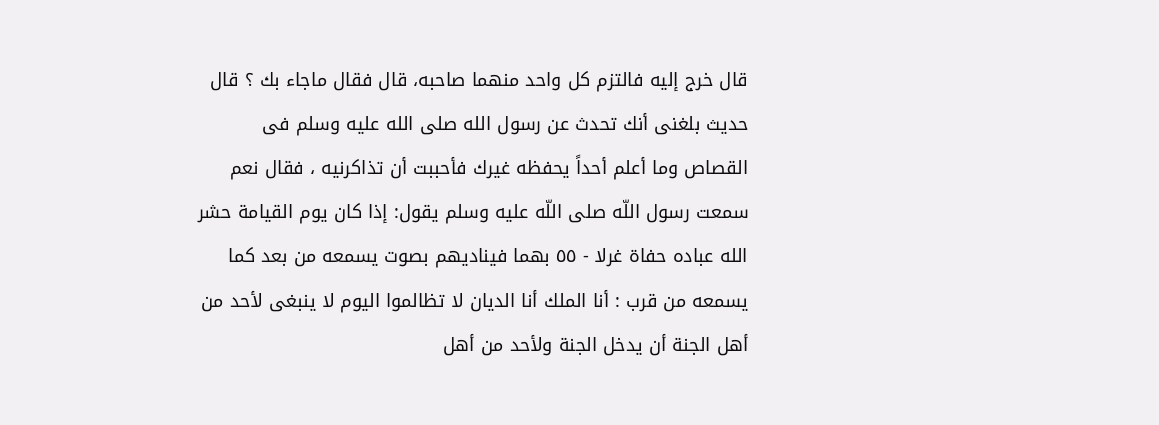قال خرج إليه فالتزم كل واحد منهما صاحبه، قال فقال ماجاء بك ؟ قال حديث بلغنى أنك تحدث عن رسول الله صلى الله عليه وسلم فى القصاص وما أعلم أحداً يحفظه غيرك فأحببت أن تذاكرنيه ، فقال نعم سمعت رسول اللّه صلى اللّه عليه وسلم يقول: إذا كان يوم القيامة حشر الله عباده حفاة غرلا - ٥٥ بهما فيناديهم بصوت يسمعه من بعد كما يسمعه من قرب : أنا الملك أنا الديان لا تظالموا اليوم لا ينبغى لأحد من أهل الجنة أن يدخل الجنة ولأحد من أهل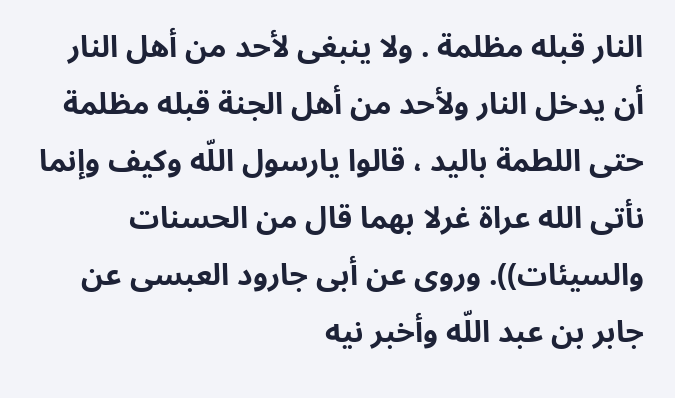النار قبله مظلمة . ولا ينبغى لأحد من أهل النار أن يدخل النار ولأحد من أهل الجنة قبله مظلمة حتى اللطمة باليد ، قالوا يارسول اللّه وكيف وإنما نأتى الله عراة غرلا بهما قال من الحسنات والسيئات)). وروى عن أبى جارود العبسى عن جابر بن عبد اللّه وأخبر نيه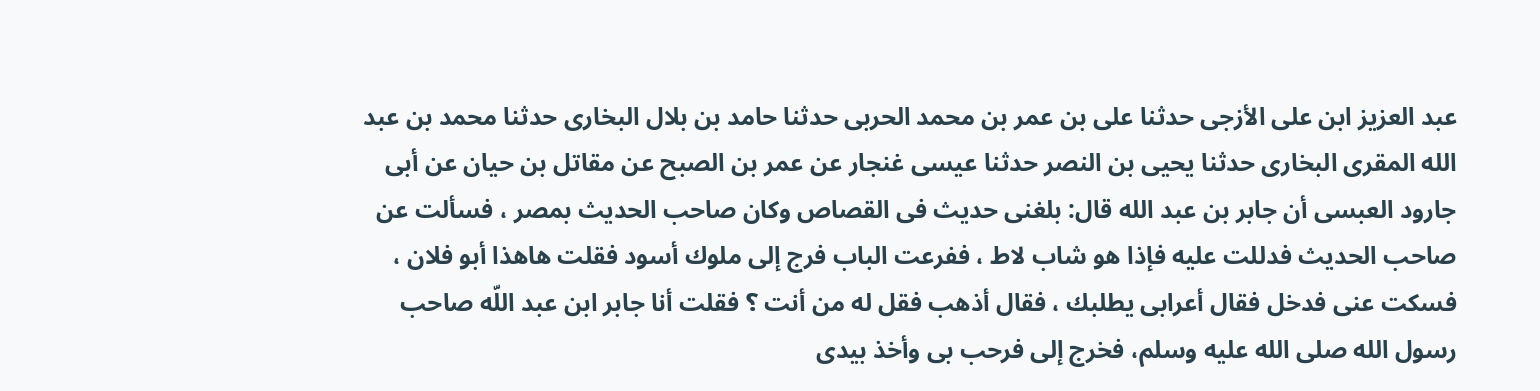عبد العزيز ابن على الأزجى حدثنا على بن عمر بن محمد الحربى حدثنا حامد بن بلال البخارى حدثنا محمد بن عبد الله المقرى البخارى حدثنا يحيى بن النصر حدثنا عيسى غنجار عن عمر بن الصبح عن مقاتل بن حيان عن أبى جارود العبسى أن جابر بن عبد الله قال: بلغنى حديث فى القصاص وكان صاحب الحديث بمصر ، فسألت عن صاحب الحديث فدللت عليه فإذا هو شاب لاط ، ففرعت الباب فرج إلى ملوك أسود فقلت هاهذا أبو فلان ، فسكت عنى فدخل فقال أعرابى يطلبك ، فقال أذهب فقل له من أنت ؟ فقلت أنا جابر ابن عبد اللّه صاحب رسول الله صلى الله عليه وسلم، فخرج إلى فرحب بى وأخذ بيدى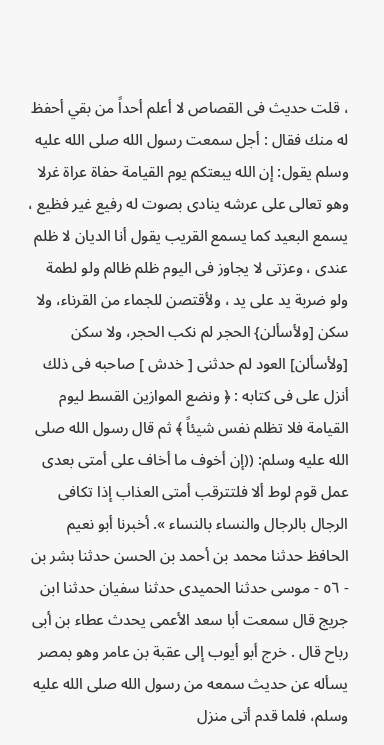، قلت حديث فى القصاص لا أعلم أحداً من بقي أحفظ له منك فقال : أجل سمعت رسول الله صلى الله عليه وسلم يقول: إن الله يبعتكم يوم القيامة حفاة عراة غرلا وهو تعالى على عرشه ينادى بصوت له رفيع غير فظيع ، يسمع البعيد كما يسمع القريب يقول أنا الديان لا ظلم عندى ، وعزتى لا يجاوز فى اليوم ظلم ظالم ولو لطمة ولو ضربة يد على يد ، ولأقتصن للجماء من القرناء، ولا سكن [ولأسألن} الحجر لم نكب الحجر، ولا سكن [ولأسألن] العود لم حدثنى [ خدش ] صاحبه فى ذلك أنزل على فى كتابه : ﴿ ونضع الموازين القسط ليوم القيامة فلا تظلم نفس شيئاً ﴾ ثم قال رسول الله صلى الله عليه وسلم: ((إن أخوف ما أخاف على أمتى بعدى عمل قوم لوط ألا فلتترقب أمتى العذاب إذا تكافى الرجال بالرجال والنساء بالنساء ». أخبرنا أبو نعيم الحافظ حدثنا محمد بن أحمد بن الحسن حدثنا بشر بن - ٥٦ - موسى حدثنا الحميدى حدثنا سفيان حدثنا ابن جريج قال سمعت أبا سعد الأعمى يحدث عطاء بن أبى رباح قال . خرج أبو أيوب إلى عقبة بن عامر وهو بمصر يسأله عن حديث سمعه من رسول الله صلى الله عليه وسلم، فلما قدم أتى منزل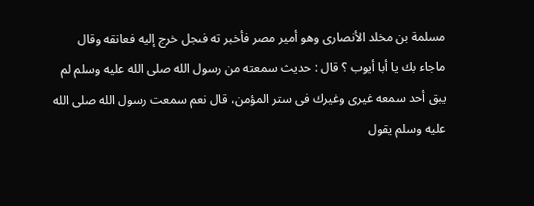مسلمة بن مخلد الأنصارى وهو أمير مصر فأخبر ته فىجل خرج إليه فعانقه وقال ماجاء بك يا أبا أيوب ؟ قال : حديث سمعته من رسول الله صلى الله عليه وسلم لم يبق أحد سمعه غيرى وغيرك فى ستر المؤمن، قال نعم سمعت رسول الله صلى الله عليه وسلم يقول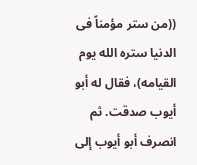((من ستر مؤمناً فى الدنيا ستره الله يوم القيامه)، فقال له أبو أيوب صدقت. ثم انصرف أبو أيوب إلى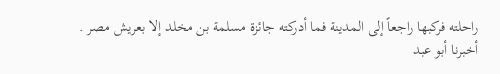راحلته فركبها راجعاً إلى المدينة فما أدركته جائزة مسلمة بن مخلد إلا بعريش مصر . أخبرنا أبو عبد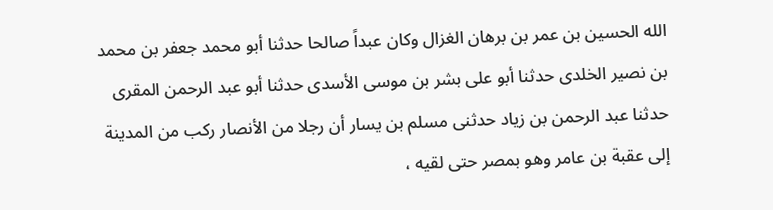الله الحسين بن عمر بن برهان الغزال وكان عبداً صالحا حدثنا أبو محمد جعفر بن محمد بن نصير الخلدى حدثنا أبو على بشر بن موسى الأسدى حدثنا أبو عبد الرحمن المقرى حدثنا عبد الرحمن بن زياد حدثنى مسلم بن يسار أن رجلا من الأنصار ركب من المدينة إلى عقبة بن عامر وهو بمصر حتى لقيه ،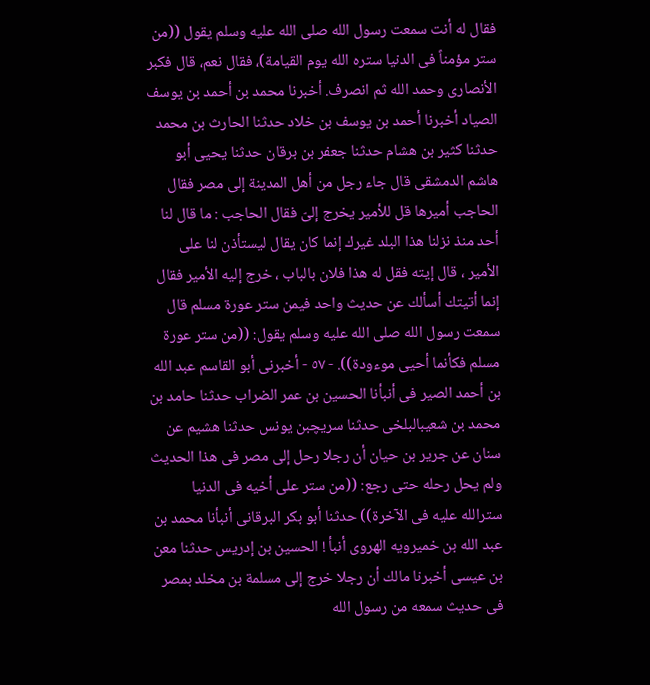فقال له أنت سمعت رسول الله صلى الله عليه وسلم يقول ((من ستر مؤمناً فى الدنيا ستره الله يوم القيامة)، فقال نعم، قال فكبر الأنصارى وحمد الله ثم انصرف. أخبرنا محمد بن أحمد بن يوسف الصياد أخبرنا أحمد بن يوسف بن خلاد حدثنا الحارث بن محمد حدثنا كثير بن هشام حدثنا جعفر بن برقان حدثنا يحيى أبو هاشم الدمشقى قال جاء رجل من أهل المدينة إلى مصر فقال الحاجب أميرها قل للأمير يخرج إلىّ فقال الحاجب : ما قال لنا أحد منذ نزلنا هذا البلد غيرك إنما كان يقال ليستأذن لنا على الأمير ، قال إيته فقل له هذا فلان بالباب ، خرج إليه الأمير فقال إنما أتيتك أسألك عن حديث واحد فيمن ستر عورة مسلم قال سمعت رسول الله صلى الله عليه وسلم يقول: ((من ستر عورة مسلم فكأنما أحيى موءودة)). - ٥٧ - أخبرنى أبو القاسم عبد الله بن أحمد الصير فى أنبأنا الحسين بن عمر الضراب حدثنا حامد بن محمد بن شعیبالبلخى حدثنا سریچبن يونس حدثنا هشيم عن سنان عن جرير بن حيان أن رجلا رحل إلى مصر فى هذا الحديث ولم يحل رحله حتى رجع: ((من ستر على أخيه فى الدنيا سترالله عليه فى الآخرة)) حدثنا أبو بكر البرقانى أنبأنا محمد بن عبد الله بن خميرويه الهروى أنبأ ! الحسين بن إدريس حدثنا معن بن عيسى أخبرنا مالك أن رجلا خرج إلى مسلمة بن مخلد بمصر فى حديث سمعه من رسول الله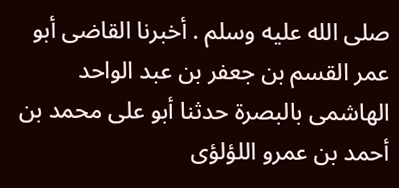صلى الله عليه وسلم . أخبرنا القاضى أبو عمر القسم بن جعفر بن عبد الواحد الهاشمى بالبصرة حدثنا أبو على محمد بن أحمد بن عمرو اللؤلؤى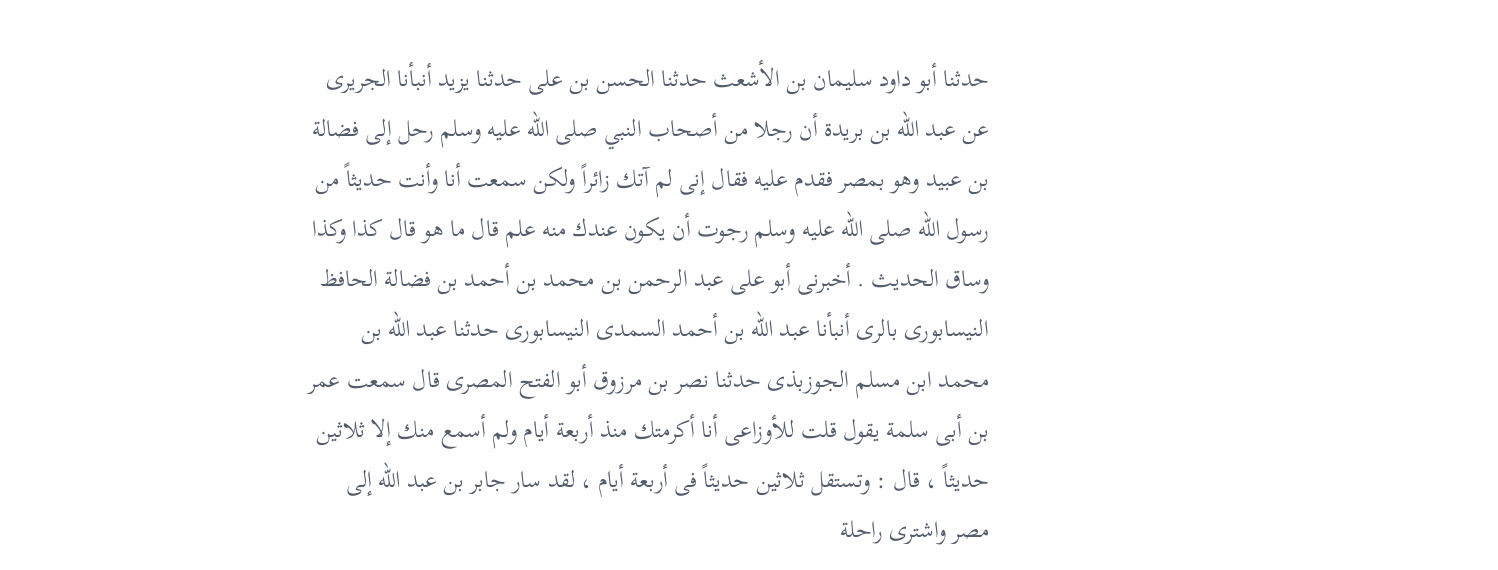حدثنا أبو داود سليمان بن الأشعث حدثنا الحسن بن على حدثنا يزيد أنبأنا الجريرى عن عبد الله بن بريدة أن رجلا من أصحاب النبي صلى الله عليه وسلم رحل إلى فضالة بن عبيد وهو بمصر فقدم عليه فقال إنى لم آتك زائراً ولكن سمعت أنا وأنت حديثاً من رسول الله صلى الله عليه وسلم رجوت أن يكون عندك منه علم قال ما هو قال كذا وكذا وساق الحديث . أخبرنى أبو على عبد الرحمن بن محمد بن أحمد بن فضالة الحافظ النيسابورى بالرى أنبأنا عبد الله بن أحمد السمدى النيسابورى حدثنا عبد الله بن محمد ابن مسلم الجوزبذى حدثنا نصر بن مرزوق أبو الفتح المصرى قال سمعت عمر بن أبى سلمة يقول قلت للأوزاعى أنا أكرمتك منذ أربعة أيام ولم أسمع منك إلا ثلاثين حديثاً ، قال : وتستقل ثلاثين حديثاً فى أربعة أيام ، لقد سار جابر بن عبد الله إلى مصر واشترى راحلة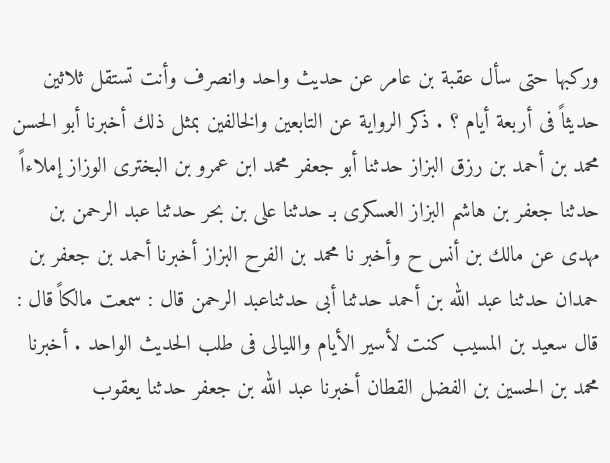وركبها حتى سأل عقبة بن عامر عن حديث واحد وانصرف وأنت تستقل ثلاثين حديثاً فى أربعة أيام ؟ . ذكر الرواية عن التابعين والخالفين بمثل ذلك أخبرنا أبو الحسن محمد بن أحمد بن رزق البزاز حدثنا أبو جعفر محمد ابن عمرو بن البخترى الوزاز إملاءاً حدثنا جعفر بن هاشم البزاز العسكرى بـ حدثنا على بن بحر حدثنا عبد الرحمن بن مهدى عن مالك بن أنس ح وأخبر نا محمد بن الفرح البزاز أخبرنا أحمد بن جعفر بن حمدان حدثنا عبد الله بن أحمد حدثنا أبى حدثناعبد الرحمن قال : سمعت مالكاً قال : قال سعيد بن المسيب كنت لأسير الأيام والليالى فى طلب الحديث الواحد . أخبرنا محمد بن الحسين بن الفضل القطان أخبرنا عبد الله بن جعفر حدثنا يعقوب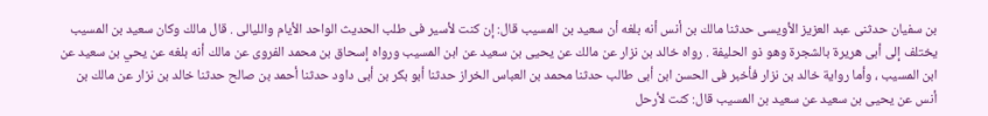بن سفيان حدثنى عبد العزيز الأويسى حدثنا مالك بن أنس أنه بلغه أن سعيد بن المسيب قال: إن كنت لأسير فى طلب الحديث الواحد الأيام والليالى . قال مالك وكان سعيد بن المسيب يختلف إلى أبى هريرة بالشجرة وهو ذو الحليفة . رواه خالد بن نزار عن مالك عن يحيى بن سعيد عن ابن المسيب ورواه إسحاق بن محمد الفروى عن مالك أنه بلغه عن يحي بن سعيد عن ابن المسيب ، وأما رواية خالد بن نزار فأخبر فى الحسن ابن أبى طالب حدثنا محمد بن العباس الخراز حدثنا أبو بكر بن أبى داود حدثنا أحمد بن صالح حدثنا خالد بن نزار عن مالك بن أنس عن يحيى بن سعيد عن سعيد بن المسيب قال: كنت لأرحل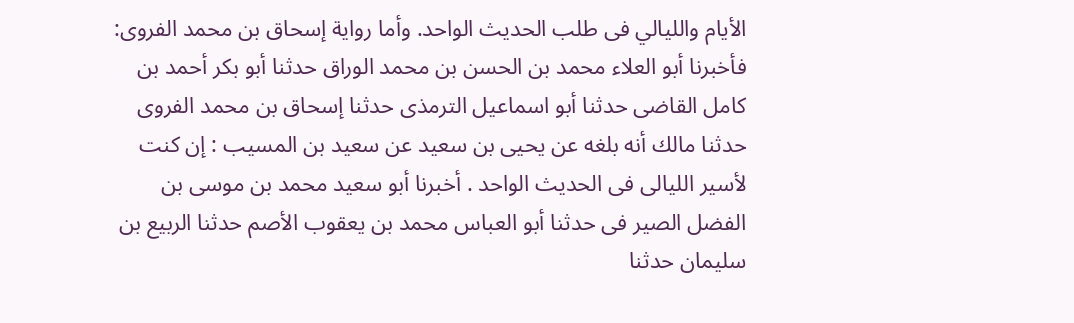الأيام والليالي فى طلب الحديث الواحد. وأما رواية إسحاق بن محمد الفروى: فأخبرنا أبو العلاء محمد بن الحسن بن محمد الوراق حدثنا أبو بكر أحمد بن كامل القاضى حدثنا أبو اسماعيل الترمذى حدثنا إسحاق بن محمد الفروى حدثنا مالك أنه بلغه عن يحيى بن سعيد عن سعيد بن المسيب : إن كنت لأسير الليالى فى الحديث الواحد . أخبرنا أبو سعيد محمد بن موسى بن الفضل الصير فى حدثنا أبو العباس محمد بن يعقوب الأصم حدثنا الربيع بن سليمان حدثنا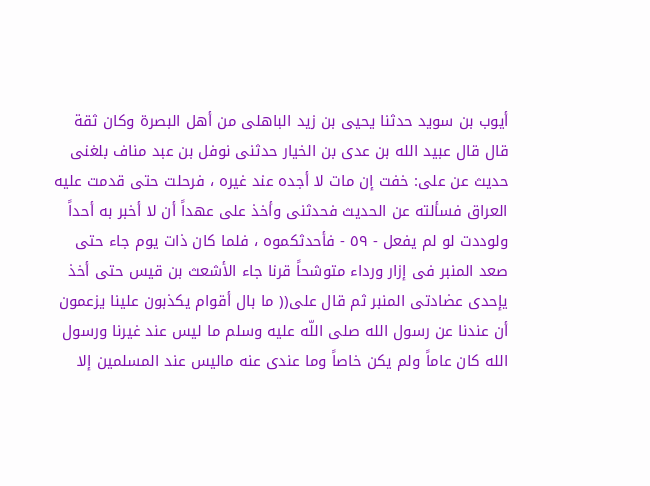أيوب بن سويد حدثنا يحيى بن زيد الباهلى من أهل البصرة وكان ثقة قال قال عبيد الله بن عدى بن الخيار حدثنى نوفل بن عبد مناف بلغنى حديث عن على: خفت إن مات لا أجده عند غيره ، فرحلت حتى قدمت عليه العراق فسألته عن الحديث فحدثنى وأخذ على عهداً أن لا أخبر به أحداً ولوددت لو لم يفعل - ٥٩ - فأحدثكموه ، فلما كان ذات يوم جاء حتى صعد المنبر فى إزار ورداء متوشحاً قرنا جاء الأشعث بن قيس حتى أخذ يإحدى عضادتى المنبر ثم قال على(( ما بال أقوام يكذبون علينا يزعمون أن عندنا عن رسول الله صلى اللّه عليه وسلم ما ليس عند غيرنا ورسول الله كان عاماً ولم يكن خاصاً وما عندى عنه ماليس عند المسلمين إلا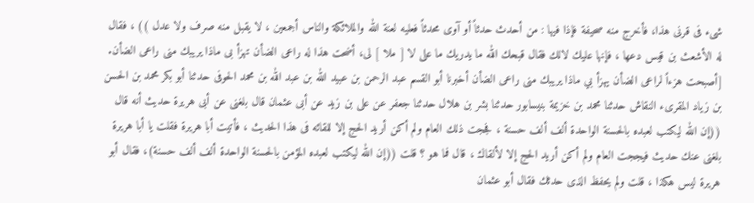شىء فى قرنى هذا، فأخرج منه صحيفة فإذا فيها : من أحدث حدثاً أو آوى محدثاً فعليه لعنة الله والملائكة والناس أجمعين ، لا يقبل منه صرف ولا عدل )) ، فقال له الأشعث بن قيس دعها ، فإنها عليك لالك فقال قبحك الله ما يدريك ما على لا [ ملا ] لى، أضحت هذا له راعى الضأن تهزأ بى ماذا يريبك منى راعى الضأن. [أصبحت هزءاً لراعى الضأن يهزأ بي ماذا يريبك منى راعى الضأن أخبرنا أبو القسم عبد الرحمن بن عبيد الله بن عبد الله بن محمد الحوفى حدثنا أبو بكر محمد بن الحسن بن زياد المقرىء النقاش حدثنا محمد بن خزيمة بنيسابور حدثنا بشر بن هلال حدثنا جعفر عن على بن زيد عن أبى عثمان قال بلغنى عن أبى هريرة حديث أنه قال ((إن الله ليكتب لعبده بالحسنة الواحدة ألف ألف حسنة ، فججت ذلك العام ولم أكن أريد الحج إلا للقائه فى هذا الحديث ، فأتيت أبا هريرة فقلت يا أبا هريرة بلغنى عنك حديث فيججت العام ولم أكن أريد الحج إلا لألقاك ، قال فما هو ؟ قلت ((إن الله ليكتب لعبده المؤمن بالحسنة الواحدة ألف ألف حسنة)، فقال أبو هريرة ليس هكذا ، قلت ولم يحفظ الذى حدثك فقال أبو عثمان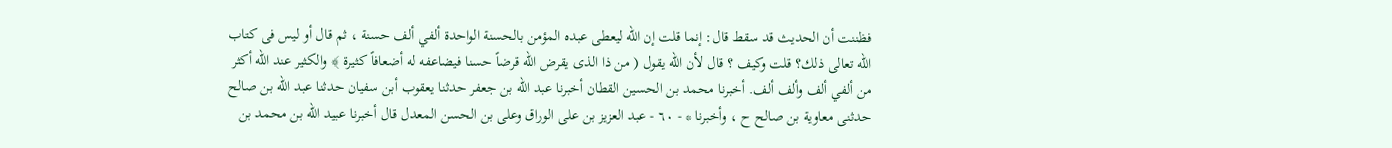فظننت أن الحديث قد سقط قال: إنما قلت إن الله ليعطى عبده المؤمن بالحسنة الواحدة ألفي ألف حسنة ، ثم قال أو ليس فى كتاب اللّه تعالى ذلك؟ قلت وكيف ؟ قال لأن الله يقول ( من ذا الذى يقرض الله قرضاً حسنا فيضاعفه له أضعافاً كثيرة ﴾ والكثير عند اللّه أكثر من ألفي ألف وألف ألف. أخبرنا محمد بن الحسين القطان أخبرنا عبد الله بن جعفر حدثنا يعقوب أبن سفيان حدثنا عبد الله بن صالح حدثنى معاوية بن صالح ح ، وأخبرنا * - ٦٠ - عبد العزيز بن على الوراق وعلى بن الحسن المعدل قال أخبرنا عبيد الله بن محمد بن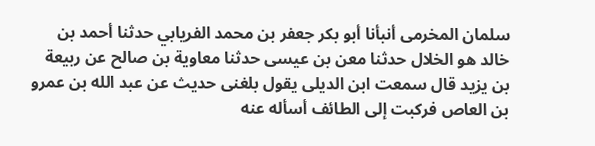سلمان المخرمى أنبأنا أبو بكر جعفر بن محمد الفريابي حدثنا أحمد بن خالد هو الخلال حدثنا معن بن عيسى حدثنا معاوية بن صالح عن ربيعة بن يزيد قال سمعت ابن الديلى يقول بلغنى حديث عن عبد الله بن عمرو بن العاص فركبت إلى الطائف أسأله عنه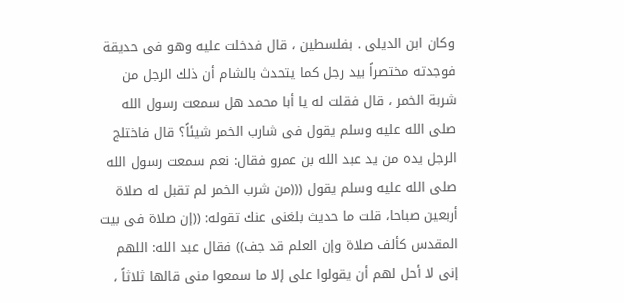وكان ابن الديلى . بفلسطين ، قال فدخلت عليه وهو فى حديقة فوجدته مختصراً بيد رجل كما يتحدث بالشام أن ذلك الرجل من شربة الخمر ، قال فقلت له يا أبا محمد هل سمعت رسول الله صلى الله عليه وسلم يقول فى شارب الخمر شيئاً؟ قال فاختلج الرجل يده من يد عبد الله بن عمرو فقال: نعم سمعت رسول الله صلى الله عليه وسلم يقول (((من شرب الخمر لم تقبل له صلاة أربعين صباحا، قلت ما حديث بلغنى عنك تقوله: ((إن صلاة فى بيت المقدس كألف صلاة وإن العلم قد جف)) فقال عبد الله: اللهم إنى لا أحل لهم أن يقولوا على إلا ما سمعوا منى قالها ثلاثاً ،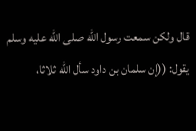قال ولكن سمعت رسول الله صلى الله عليه وسلم يقول: ((إن سلمان بن داود سأل الله ثلاثا،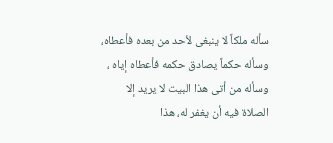سأله ملكاً لا ينبغى لأحد من بعده فأعطاه، وسأله حكماً يصادق حكمه فأعطاه إياه ، وسأله من أتى هذا البيت لا يريد إلا الصلاة فيه أن يغفر له، هذا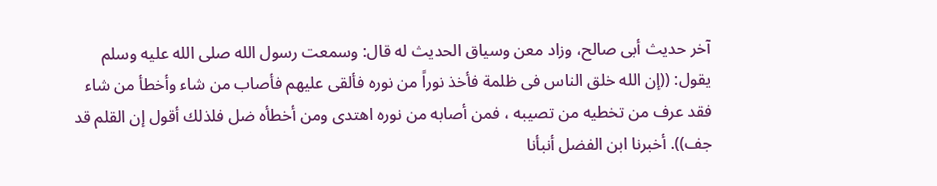آخر حديث أبى صالح، وزاد معن وسياق الحديث له قال: وسمعت رسول الله صلى الله عليه وسلم يقول: ((إن الله خلق الناس فى ظلمة فأخذ نوراً من نوره فألقى عليهم فأصاب من شاء وأخطأ من شاء فقد عرف من تخطيه من تصيبه ، فمن أصابه من نوره اهتدى ومن أخطأه ضل فلذلك أقول إن القلم قد جف)). أخبرنا ابن الفضل أنبأنا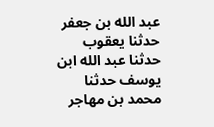عبد الله بن جعفر حدثنا يعقوب حدثنا عبد الله ابن يوسف حدثنا محمد بن مهاجر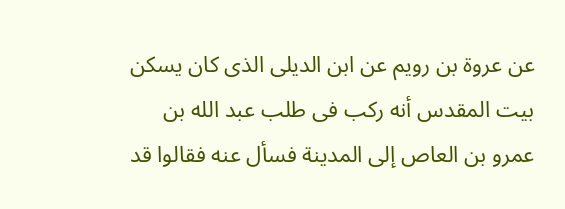عن عروة بن رويم عن ابن الديلى الذى كان يسكن بيت المقدس أنه ركب فى طلب عبد الله بن عمرو بن العاص إلى المدينة فسأل عنه فقالوا قد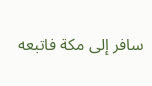سافر إلى مكة فاتبعه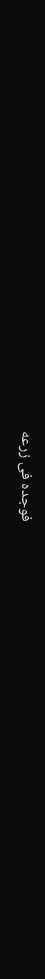فوجده فى زرعه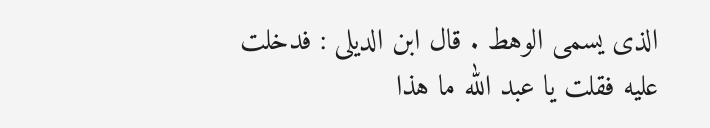الذى يسمى الوهط . قال ابن الديلى : فدخلت عليه فقلت يا عبد الله ما هذا